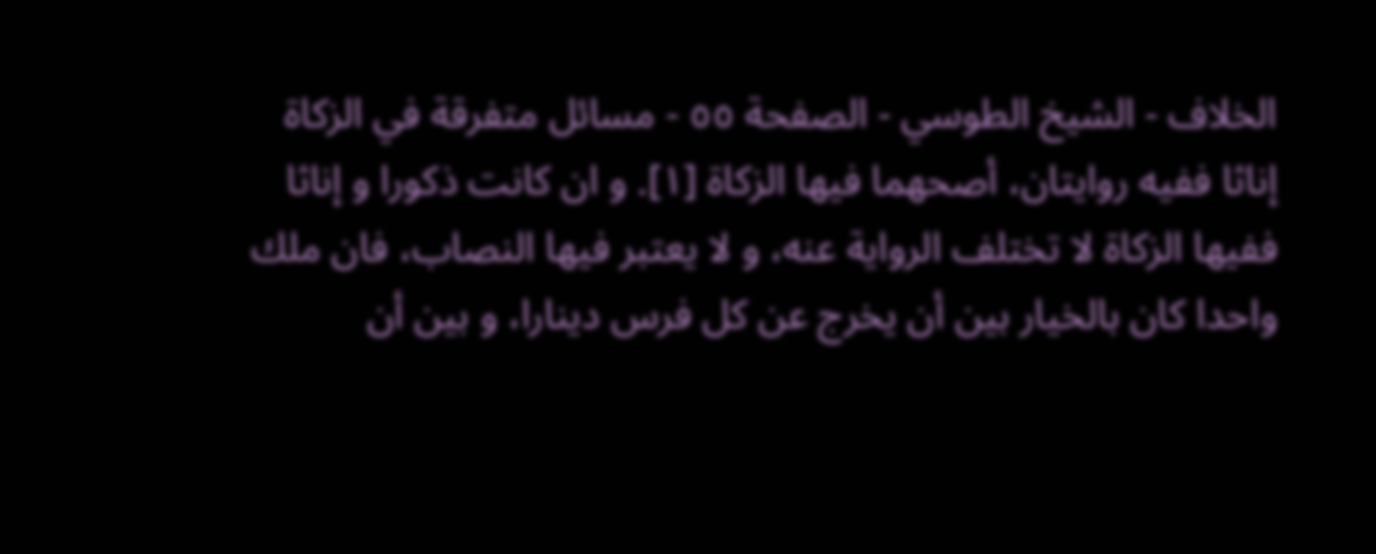الخلاف - الشيخ الطوسي - الصفحة ٥٥ - مسائل متفرقة في الزكاة
إناثا ففيه روايتان، أصحهما فيها الزكاة [١]. و ان كانت ذكورا و إناثا ففيها الزكاة لا تختلف الرواية عنه، و لا يعتبر فيها النصاب، فان ملك واحدا كان بالخيار بين أن يخرج عن كل فرس دينارا، و بين أن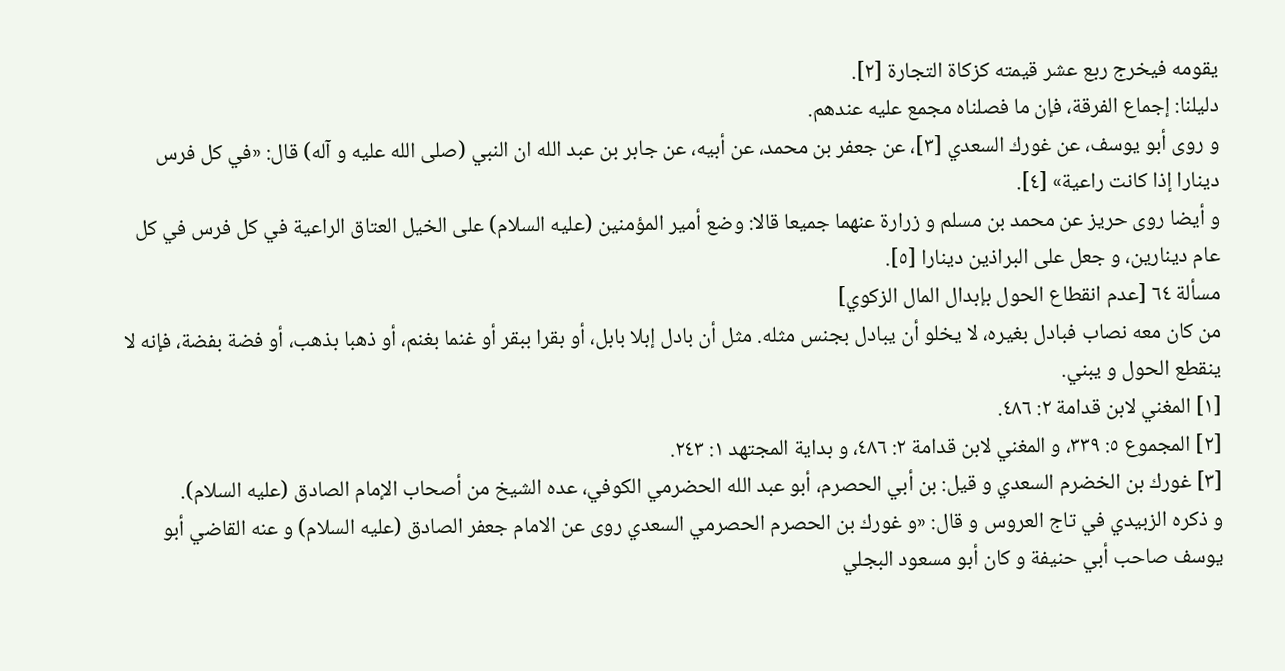يقومه فيخرج ربع عشر قيمته كزكاة التجارة [٢].
دليلنا: إجماع الفرقة، فإن ما فصلناه مجمع عليه عندهم.
و روى أبو يوسف، عن غورك السعدي [٣]، عن جعفر بن محمد، عن أبيه، عن جابر بن عبد الله ان النبي (صلى الله عليه و آله) قال: «في كل فرس دينارا إذا كانت راعية» [٤].
و أيضا روى حريز عن محمد بن مسلم و زرارة عنهما جميعا قالا: وضع أمير المؤمنين (عليه السلام) على الخيل العتاق الراعية في كل فرس في كل عام دينارين، و جعل على البراذين دينارا [٥].
مسألة ٦٤ [عدم انقطاع الحول بإبدال المال الزكوي]
من كان معه نصاب فبادل بغيره، لا يخلو أن يبادل بجنس مثله. مثل أن بادل إبلا بابل، أو بقرا ببقر أو غنما بغنم، أو ذهبا بذهب، أو فضة بفضة، فإنه لا ينقطع الحول و يبني.
[١] المغني لابن قدامة ٢: ٤٨٦.
[٢] المجموع ٥: ٣٣٩، و المغني لابن قدامة ٢: ٤٨٦، و بداية المجتهد ١: ٢٤٣.
[٣] غورك بن الخضرم السعدي و قيل: بن أبي الحصرم، أبو عبد الله الحضرمي الكوفي، عده الشيخ من أصحاب الإمام الصادق (عليه السلام).
و ذكره الزبيدي في تاج العروس و قال: «و غورك بن الحصرم الحصرمي السعدي روى عن الامام جعفر الصادق (عليه السلام) و عنه القاضي أبو يوسف صاحب أبي حنيفة و كان أبو مسعود البجلي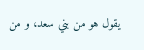يقول هو من بني سعد، و من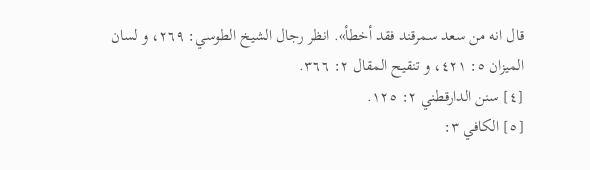قال انه من سعد سمرقند فقد أخطأ». انظر رجال الشيخ الطوسي: ٢٦٩، و لسان الميزان ٥: ٤٢١، و تنقيح المقال ٢: ٣٦٦.
[٤] سنن الدارقطني ٢: ١٢٥.
[٥] الكافي ٣: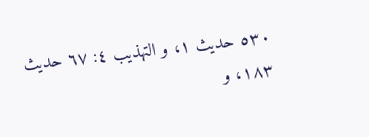٥٣٠ حديث ١، و التهذيب ٤: ٦٧ حديث ١٨٣، و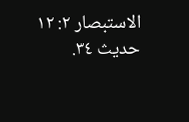الاستبصار ٢: ١٢ حديث ٣٤.